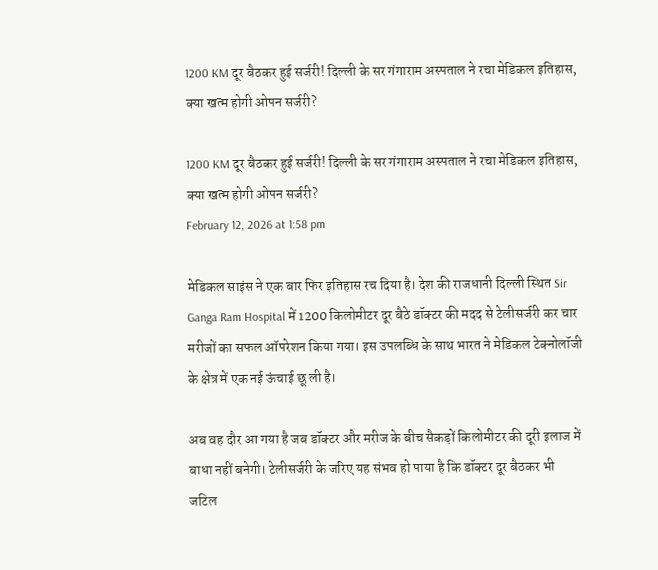1200 KM दूर बैठकर हुई सर्जरी! दिल्ली के सर गंगाराम अस्पताल ने रचा मेडिकल इतिहास, क्या खत्म होगी ओपन सर्जरी?

1200 KM दूर बैठकर हुई सर्जरी! दिल्ली के सर गंगाराम अस्पताल ने रचा मेडिकल इतिहास, क्या खत्म होगी ओपन सर्जरी?
February 12, 2026 at 1:58 pm

मेडिकल साइंस ने एक बार फिर इतिहास रच दिया है। देश की राजधानी दिल्ली स्थित Sir Ganga Ram Hospital में 1200 किलोमीटर दूर बैठे डॉक्टर की मदद से टेलीसर्जरी कर चार मरीजों का सफल ऑपरेशन किया गया। इस उपलब्धि के साथ भारत ने मेडिकल टेक्नोलॉजी के क्षेत्र में एक नई ऊंचाई छू ली है।

अब वह दौर आ गया है जब डॉक्टर और मरीज के बीच सैकड़ों किलोमीटर की दूरी इलाज में बाधा नहीं बनेगी। टेलीसर्जरी के जरिए यह संभव हो पाया है कि डॉक्टर दूर बैठकर भी जटिल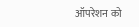ऑपरेशन को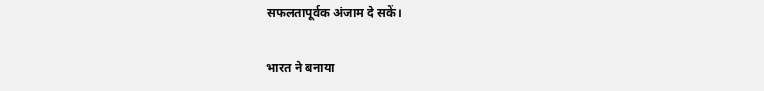सफलतापूर्वक अंजाम दे सकें।

भारत ने बनाया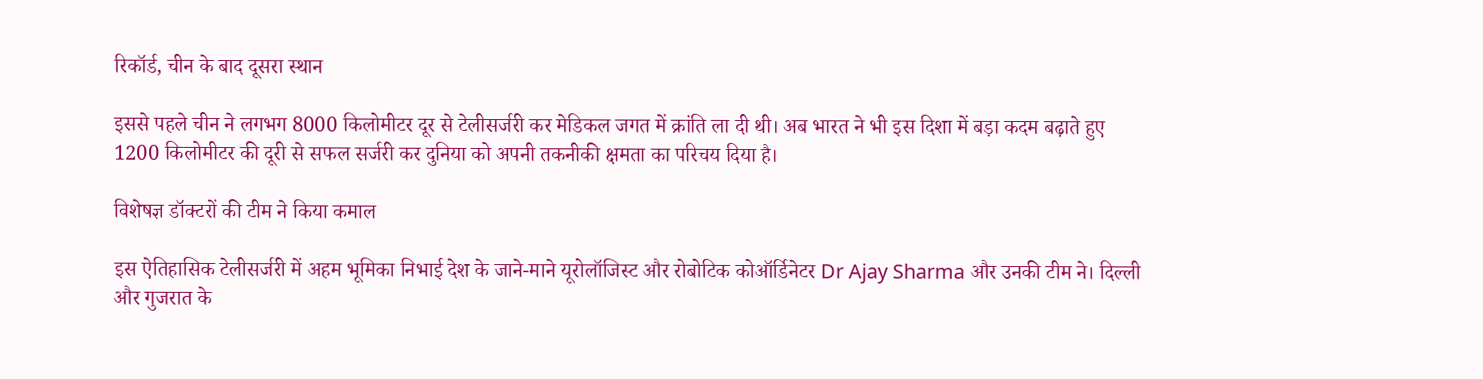रिकॉर्ड, चीन के बाद दूसरा स्थान

इससे पहले चीन ने लगभग 8000 किलोमीटर दूर से टेलीसर्जरी कर मेडिकल जगत में क्रांति ला दी थी। अब भारत ने भी इस दिशा में बड़ा कदम बढ़ाते हुए 1200 किलोमीटर की दूरी से सफल सर्जरी कर दुनिया को अपनी तकनीकी क्षमता का परिचय दिया है।

विशेषज्ञ डॉक्टरों की टीम ने किया कमाल

इस ऐतिहासिक टेलीसर्जरी में अहम भूमिका निभाई देश के जाने-माने यूरोलॉजिस्ट और रोबोटिक कोऑर्डिनेटर Dr Ajay Sharma और उनकी टीम ने। दिल्ली और गुजरात के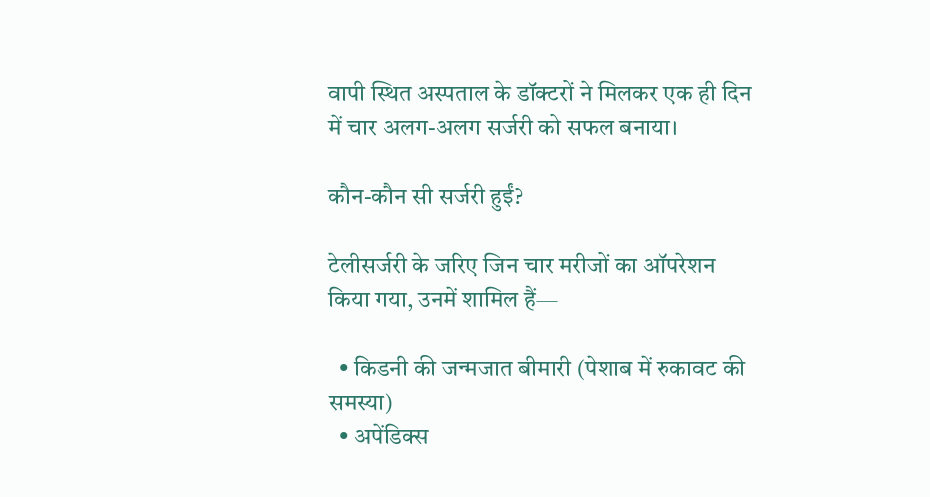वापी स्थित अस्पताल के डॉक्टरों ने मिलकर एक ही दिन में चार अलग-अलग सर्जरी को सफल बनाया।

कौन-कौन सी सर्जरी हुईं?

टेलीसर्जरी के जरिए जिन चार मरीजों का ऑपरेशन किया गया, उनमें शामिल हैं—

  • किडनी की जन्मजात बीमारी (पेशाब में रुकावट की समस्या)
  • अपेंडिक्स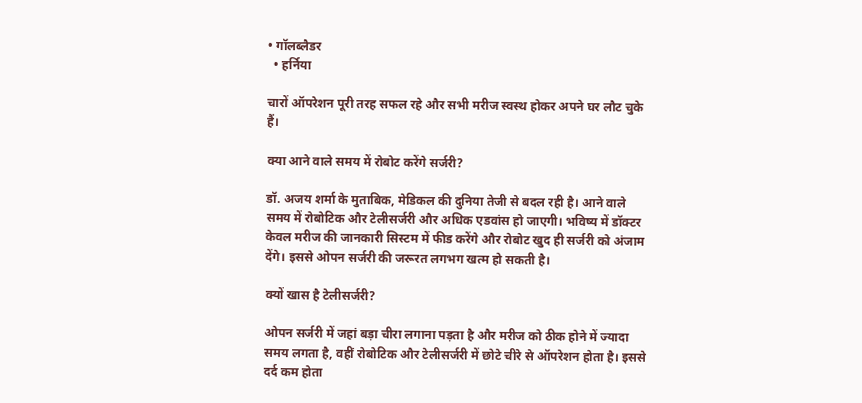• गॉलब्लैडर
  • हर्निया

चारों ऑपरेशन पूरी तरह सफल रहे और सभी मरीज स्वस्थ होकर अपने घर लौट चुके हैं।

क्या आने वाले समय में रोबोट करेंगे सर्जरी?

डॉ. अजय शर्मा के मुताबिक, मेडिकल की दुनिया तेजी से बदल रही है। आने वाले समय में रोबोटिक और टेलीसर्जरी और अधिक एडवांस हो जाएगी। भविष्य में डॉक्टर केवल मरीज की जानकारी सिस्टम में फीड करेंगे और रोबोट खुद ही सर्जरी को अंजाम देंगे। इससे ओपन सर्जरी की जरूरत लगभग खत्म हो सकती है।

क्यों खास है टेलीसर्जरी?

ओपन सर्जरी में जहां बड़ा चीरा लगाना पड़ता है और मरीज को ठीक होने में ज्यादा समय लगता है, वहीं रोबोटिक और टेलीसर्जरी में छोटे चीरे से ऑपरेशन होता है। इससे दर्द कम होता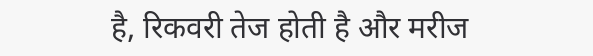है, रिकवरी तेज होती है और मरीज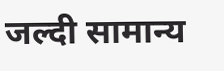जल्दी सामान्य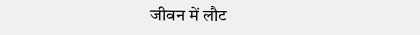जीवन में लौट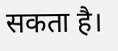सकता है।